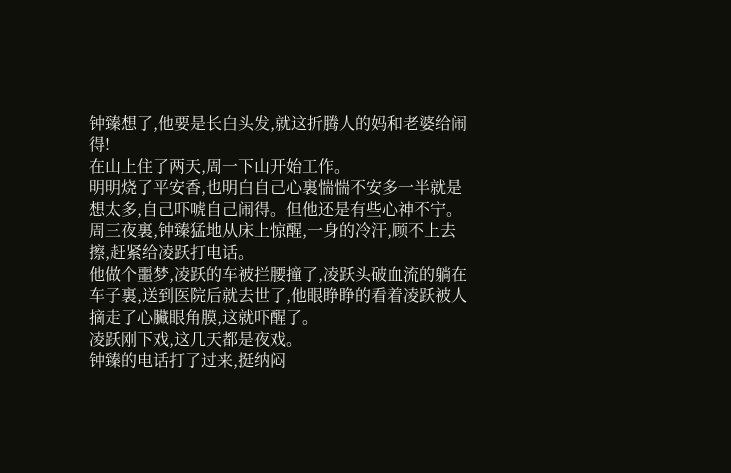钟臻想了,他要是长白头发,就这折腾人的妈和老婆给闹得!
在山上住了两天,周一下山开始工作。
明明烧了平安香,也明白自己心裏惴惴不安多一半就是想太多,自己吓唬自己闹得。但他还是有些心神不宁。
周三夜裏,钟臻猛地从床上惊醒,一身的冷汗,顾不上去擦,赶紧给凌跃打电话。
他做个噩梦,凌跃的车被拦腰撞了,凌跃头破血流的躺在车子裏,送到医院后就去世了,他眼睁睁的看着凌跃被人摘走了心臟眼角膜,这就吓醒了。
凌跃刚下戏,这几天都是夜戏。
钟臻的电话打了过来,挺纳闷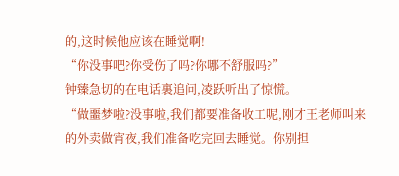的,这时候他应该在睡觉啊!
“你没事吧?你受伤了吗?你哪不舒服吗?”
钟臻急切的在电话裏追问,凌跃听出了惊慌。
“做噩梦啦?没事啦,我们都要准备收工呢,刚才王老师叫来的外卖做宵夜,我们准备吃完回去睡觉。你别担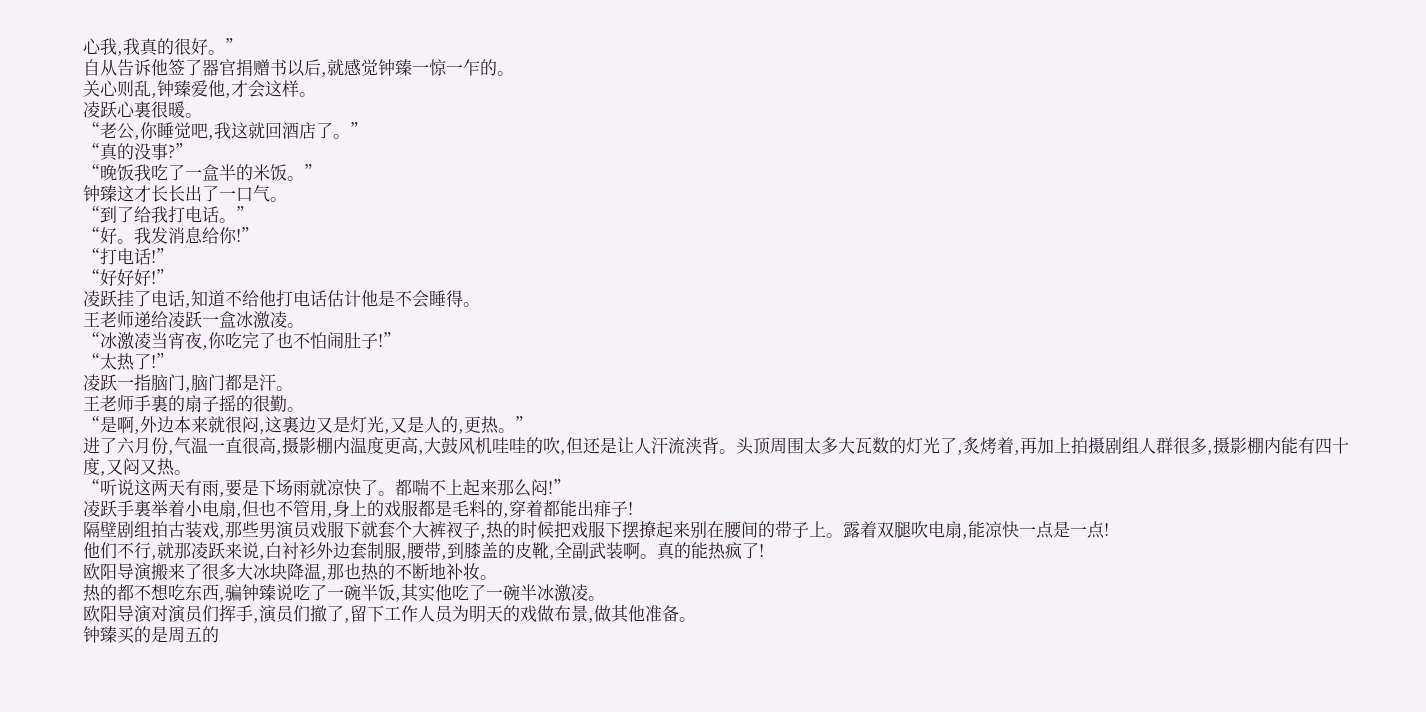心我,我真的很好。”
自从告诉他签了器官捐赠书以后,就感觉钟臻一惊一乍的。
关心则乱,钟臻爱他,才会这样。
凌跃心裏很暖。
“老公,你睡觉吧,我这就回酒店了。”
“真的没事?”
“晚饭我吃了一盒半的米饭。”
钟臻这才长长出了一口气。
“到了给我打电话。”
“好。我发消息给你!”
“打电话!”
“好好好!”
凌跃挂了电话,知道不给他打电话估计他是不会睡得。
王老师递给凌跃一盒冰激凌。
“冰激凌当宵夜,你吃完了也不怕闹肚子!”
“太热了!”
凌跃一指脑门,脑门都是汗。
王老师手裏的扇子摇的很勤。
“是啊,外边本来就很闷,这裏边又是灯光,又是人的,更热。”
进了六月份,气温一直很高,摄影棚内温度更高,大鼓风机哇哇的吹,但还是让人汗流浃背。头顶周围太多大瓦数的灯光了,炙烤着,再加上拍摄剧组人群很多,摄影棚内能有四十度,又闷又热。
“听说这两天有雨,要是下场雨就凉快了。都喘不上起来那么闷!”
凌跃手裏举着小电扇,但也不管用,身上的戏服都是毛料的,穿着都能出痱子!
隔壁剧组拍古装戏,那些男演员戏服下就套个大裤衩子,热的时候把戏服下摆撩起来别在腰间的带子上。露着双腿吹电扇,能凉快一点是一点!
他们不行,就那凌跃来说,白衬衫外边套制服,腰带,到膝盖的皮靴,全副武装啊。真的能热疯了!
欧阳导演搬来了很多大冰块降温,那也热的不断地补妆。
热的都不想吃东西,骗钟臻说吃了一碗半饭,其实他吃了一碗半冰激凌。
欧阳导演对演员们挥手,演员们撤了,留下工作人员为明天的戏做布景,做其他准备。
钟臻买的是周五的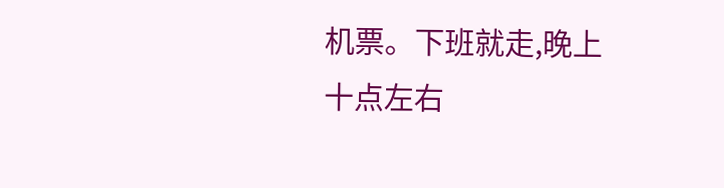机票。下班就走,晚上十点左右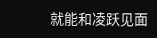就能和凌跃见面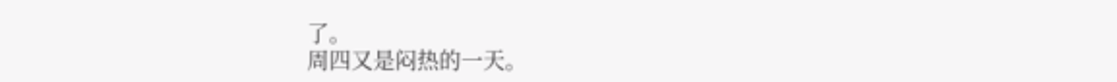了。
周四又是闷热的一天。